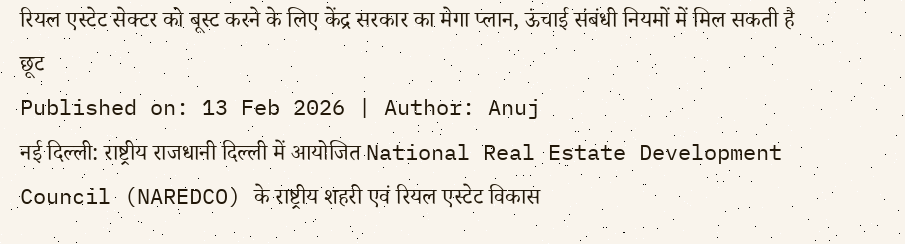रियल एस्टेट सेक्टर को बूस्ट करने के लिए केंद्र सरकार का मेगा प्लान, ऊंचाई संबंधी नियमों में मिल सकती है छूट
Published on: 13 Feb 2026 | Author: Anuj
नई दिल्ली: राष्ट्रीय राजधानी दिल्ली में आयोजित National Real Estate Development Council (NAREDCO) के राष्ट्रीय शहरी एवं रियल एस्टेट विकास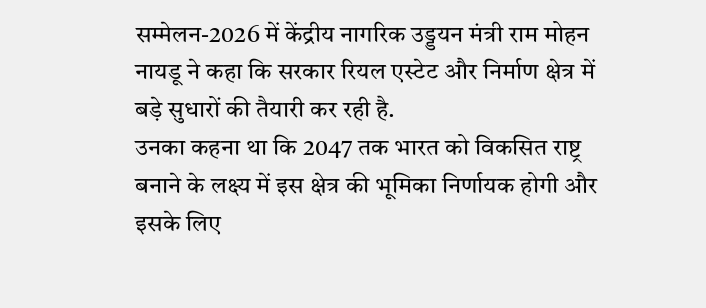सम्मेलन-2026 में केंद्रीय नागरिक उड्डयन मंत्री राम मोहन नायडू ने कहा कि सरकार रियल एस्टेट और निर्माण क्षेत्र में बड़े सुधारों की तैयारी कर रही है.
उनका कहना था कि 2047 तक भारत को विकसित राष्ट्र बनाने के लक्ष्य में इस क्षेत्र की भूमिका निर्णायक होगी और इसके लिए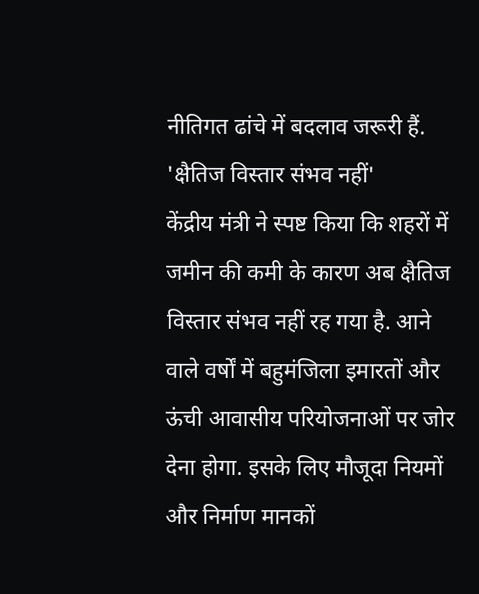नीतिगत ढांचे में बदलाव जरूरी हैं.
'क्षैतिज विस्तार संभव नहीं'
केंद्रीय मंत्री ने स्पष्ट किया कि शहरों में जमीन की कमी के कारण अब क्षैतिज विस्तार संभव नहीं रह गया है. आने वाले वर्षों में बहुमंजिला इमारतों और ऊंची आवासीय परियोजनाओं पर जोर देना होगा. इसके लिए मौजूदा नियमों और निर्माण मानकों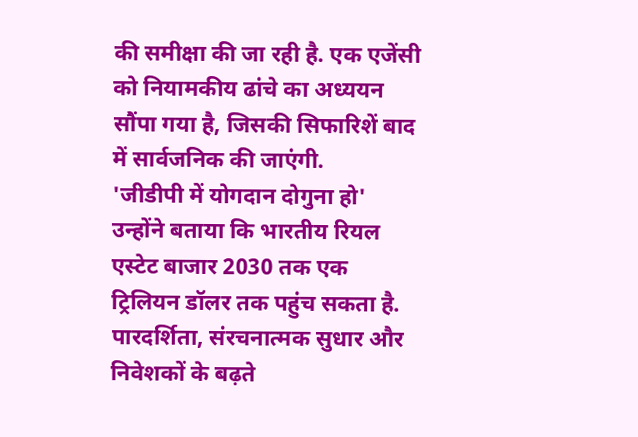की समीक्षा की जा रही है. एक एजेंसी को नियामकीय ढांचे का अध्ययन सौंपा गया है, जिसकी सिफारिशें बाद में सार्वजनिक की जाएंगी.
'जीडीपी में योगदान दोगुना हो'
उन्होंने बताया कि भारतीय रियल एस्टेट बाजार 2030 तक एक ट्रिलियन डॉलर तक पहुंच सकता है. पारदर्शिता, संरचनात्मक सुधार और निवेशकों के बढ़ते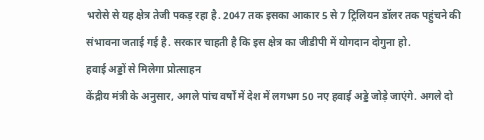भरोसे से यह क्षेत्र तेजी पकड़ रहा है. 2047 तक इसका आकार 5 से 7 ट्रिलियन डॉलर तक पहुंचने की संभावना जताई गई है. सरकार चाहती है कि इस क्षेत्र का जीडीपी में योगदान दोगुना हो.
हवाई अड्डों से मिलेगा प्रोत्साहन
केंद्रीय मंत्री के अनुसार, अगले पांच वर्षों में देश में लगभग 50 नए हवाई अड्डे जोड़े जाएंगे. अगले दो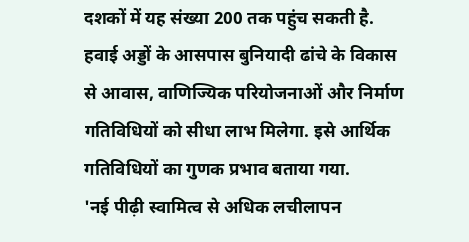दशकों में यह संख्या 200 तक पहुंच सकती है. हवाई अड्डों के आसपास बुनियादी ढांचे के विकास से आवास, वाणिज्यिक परियोजनाओं और निर्माण गतिविधियों को सीधा लाभ मिलेगा. इसे आर्थिक गतिविधियों का गुणक प्रभाव बताया गया.
'नई पीढ़ी स्वामित्व से अधिक लचीलापन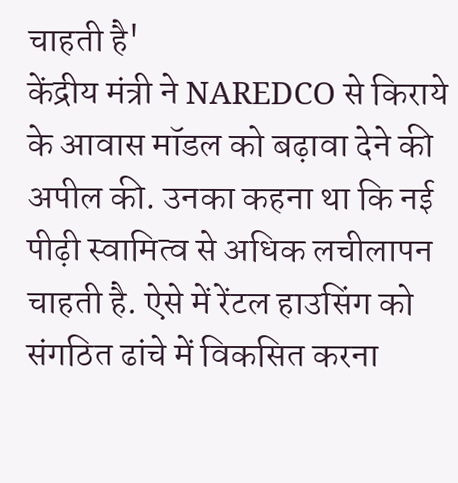चाहती है'
केंद्रीय मंत्री ने NAREDCO से किराये के आवास मॉडल को बढ़ावा देने की अपील की. उनका कहना था कि नई पीढ़ी स्वामित्व से अधिक लचीलापन चाहती है. ऐसे में रेंटल हाउसिंग को संगठित ढांचे में विकसित करना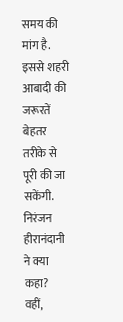समय की मांग है. इससे शहरी आबादी की जरूरतें बेहतर तरीके से पूरी की जा सकेंगी.
निरंजन हीरानंदानी ने क्या कहा?
वहीं,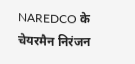NAREDCO के चेयरमैन निरंजन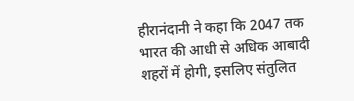हीरानंदानी ने कहा कि 2047 तक भारत की आधी से अधिक आबादी शहरों में होगी, इसलिए संतुलित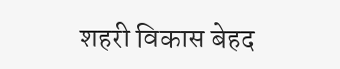शहरी विकास बेहद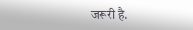जरूरी है.